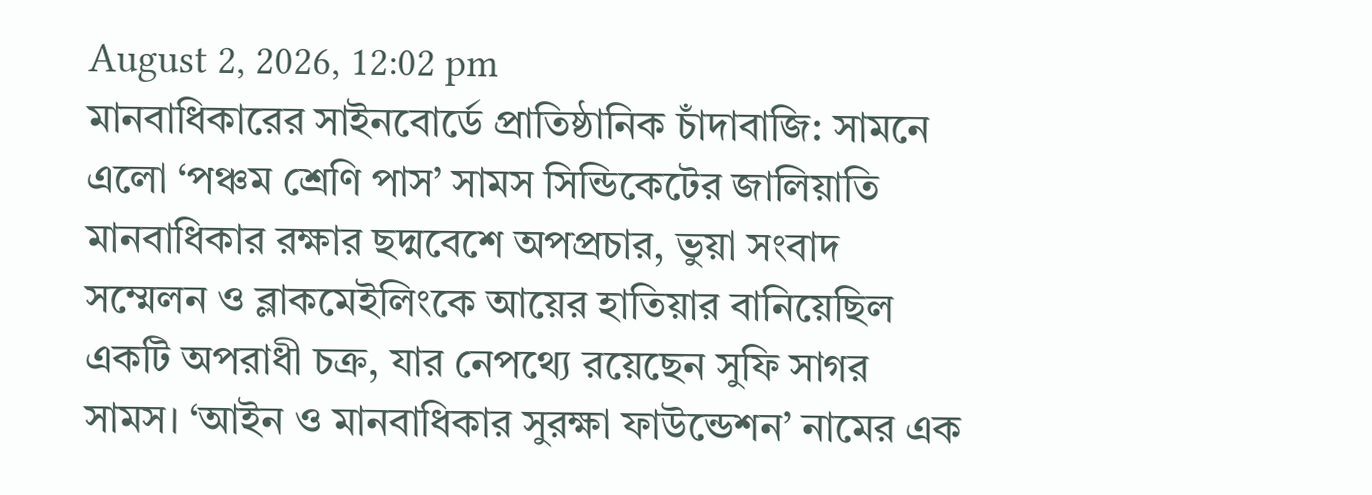August 2, 2026, 12:02 pm
মানবাধিকারের সাইনবোর্ডে প্রাতিষ্ঠানিক চাঁদাবাজি: সামনে এলো ‘পঞ্চম শ্রেণি পাস’ সামস সিন্ডিকেটের জালিয়াতি
মানবাধিকার রক্ষার ছদ্মবেশে অপপ্রচার, ভুয়া সংবাদ সম্মেলন ও ব্লাকমেইলিংকে আয়ের হাতিয়ার বানিয়েছিল একটি অপরাধী চক্র, যার নেপথ্যে রয়েছেন সুফি সাগর সামস। ‘আইন ও মানবাধিকার সুরক্ষা ফাউন্ডেশন’ নামের এক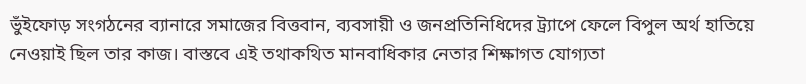ভুঁইফোড় সংগঠনের ব্যানারে সমাজের বিত্তবান, ব্যবসায়ী ও জনপ্রতিনিধিদের ট্র্যাপে ফেলে বিপুল অর্থ হাতিয়ে নেওয়াই ছিল তার কাজ। বাস্তবে এই তথাকথিত মানবাধিকার নেতার শিক্ষাগত যোগ্যতা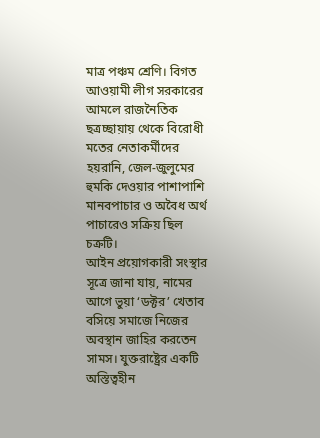মাত্র পঞ্চম শ্রেণি। বিগত আওয়ামী লীগ সরকারের আমলে রাজনৈতিক ছত্রচ্ছায়ায় থেকে বিরোধী মতের নেতাকর্মীদের হয়রানি, জেল-জুলুমের হুমকি দেওয়ার পাশাপাশি মানবপাচার ও অবৈধ অর্থ পাচারেও সক্রিয় ছিল চক্রটি।
আইন প্রয়োগকারী সংস্থার সূত্রে জানা যায়, নামের আগে ভুয়া ‘ডক্টর’ খেতাব বসিয়ে সমাজে নিজের অবস্থান জাহির করতেন সামস। যুক্তরাষ্ট্রের একটি অস্তিত্বহীন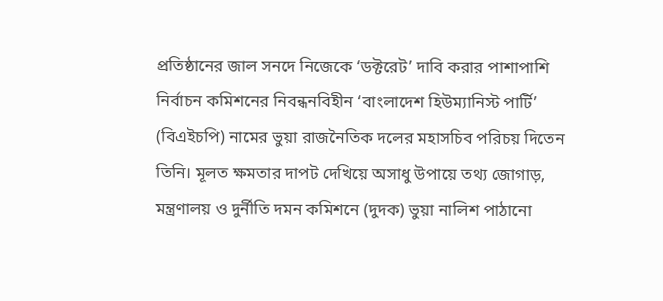প্রতিষ্ঠানের জাল সনদে নিজেকে ‘ডক্টরেট’ দাবি করার পাশাপাশি নির্বাচন কমিশনের নিবন্ধনবিহীন ‘বাংলাদেশ হিউম্যানিস্ট পার্টি’ (বিএইচপি) নামের ভুয়া রাজনৈতিক দলের মহাসচিব পরিচয় দিতেন তিনি। মূলত ক্ষমতার দাপট দেখিয়ে অসাধু উপায়ে তথ্য জোগাড়, মন্ত্রণালয় ও দুর্নীতি দমন কমিশনে (দুদক) ভুয়া নালিশ পাঠানো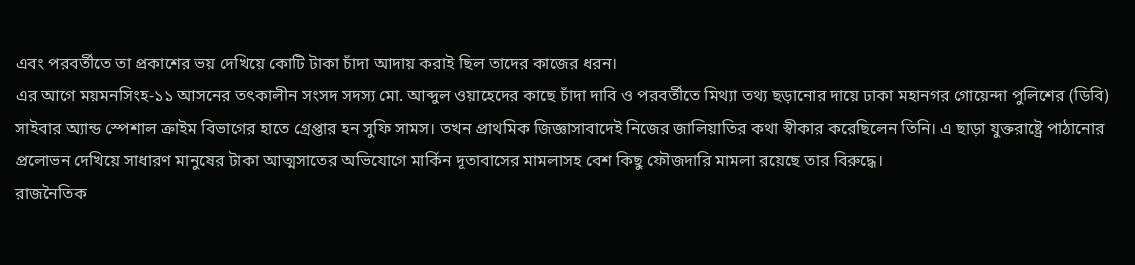এবং পরবর্তীতে তা প্রকাশের ভয় দেখিয়ে কোটি টাকা চাঁদা আদায় করাই ছিল তাদের কাজের ধরন।
এর আগে ময়মনসিংহ-১১ আসনের তৎকালীন সংসদ সদস্য মো. আব্দুল ওয়াহেদের কাছে চাঁদা দাবি ও পরবর্তীতে মিথ্যা তথ্য ছড়ানোর দায়ে ঢাকা মহানগর গোয়েন্দা পুলিশের (ডিবি) সাইবার অ্যান্ড স্পেশাল ক্রাইম বিভাগের হাতে গ্রেপ্তার হন সুফি সামস। তখন প্রাথমিক জিজ্ঞাসাবাদেই নিজের জালিয়াতির কথা স্বীকার করেছিলেন তিনি। এ ছাড়া যুক্তরাষ্ট্রে পাঠানোর প্রলোভন দেখিয়ে সাধারণ মানুষের টাকা আত্মসাতের অভিযোগে মার্কিন দূতাবাসের মামলাসহ বেশ কিছু ফৌজদারি মামলা রয়েছে তার বিরুদ্ধে।
রাজনৈতিক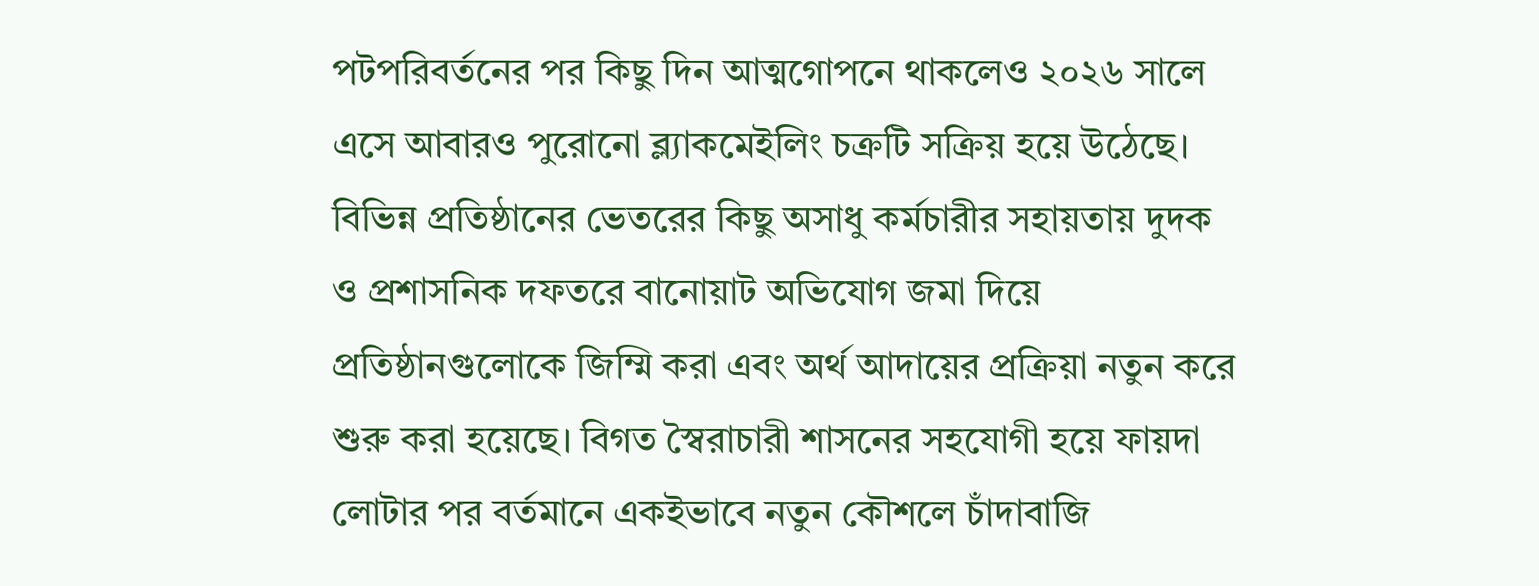পটপরিবর্তনের পর কিছু দিন আত্মগোপনে থাকলেও ২০২৬ সালে এসে আবারও পুরোনো ব্ল্যাকমেইলিং চক্রটি সক্রিয় হয়ে উঠেছে। বিভিন্ন প্রতিষ্ঠানের ভেতরের কিছু অসাধু কর্মচারীর সহায়তায় দুদক ও প্রশাসনিক দফতরে বানোয়াট অভিযোগ জমা দিয়ে প্রতিষ্ঠানগুলোকে জিম্মি করা এবং অর্থ আদায়ের প্রক্রিয়া নতুন করে শুরু করা হয়েছে। বিগত স্বৈরাচারী শাসনের সহযোগী হয়ে ফায়দা লোটার পর বর্তমানে একইভাবে নতুন কৌশলে চাঁদাবাজি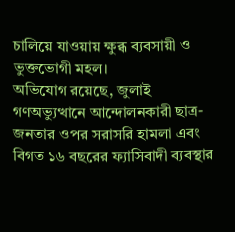চালিয়ে যাওয়ায় ক্ষুব্ধ ব্যবসায়ী ও ভুক্তভোগী মহল।
অভিযোগ রয়েছে, জুলাই গণঅভ্যুত্থানে আন্দোলনকারী ছাত্র-জনতার ওপর সরাসরি হামলা এবং বিগত ১৬ বছরের ফ্যাসিবাদী ব্যবস্থার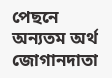পেছনে অন্যতম অর্থ জোগানদাতা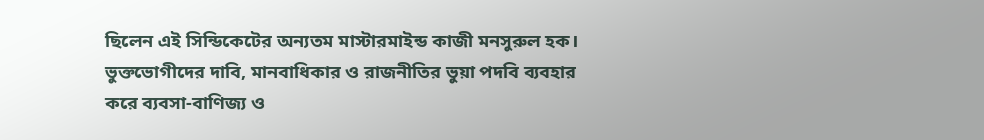ছিলেন এই সিন্ডিকেটের অন্যতম মাস্টারমাইন্ড কাজী মনসুরুল হক। ভুক্তভোগীদের দাবি, মানবাধিকার ও রাজনীতির ভুয়া পদবি ব্যবহার করে ব্যবসা-বাণিজ্য ও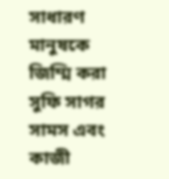সাধারণ মানুষকে জিম্মি করা সুফি সাগর সামস এবং কাজী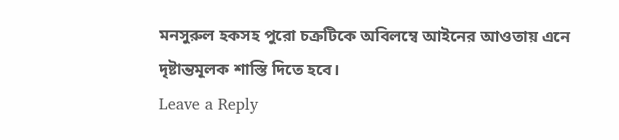মনসুরুল হকসহ পুরো চক্রটিকে অবিলম্বে আইনের আওতায় এনে দৃষ্টান্তমূলক শাস্তি দিতে হবে।
Leave a Reply